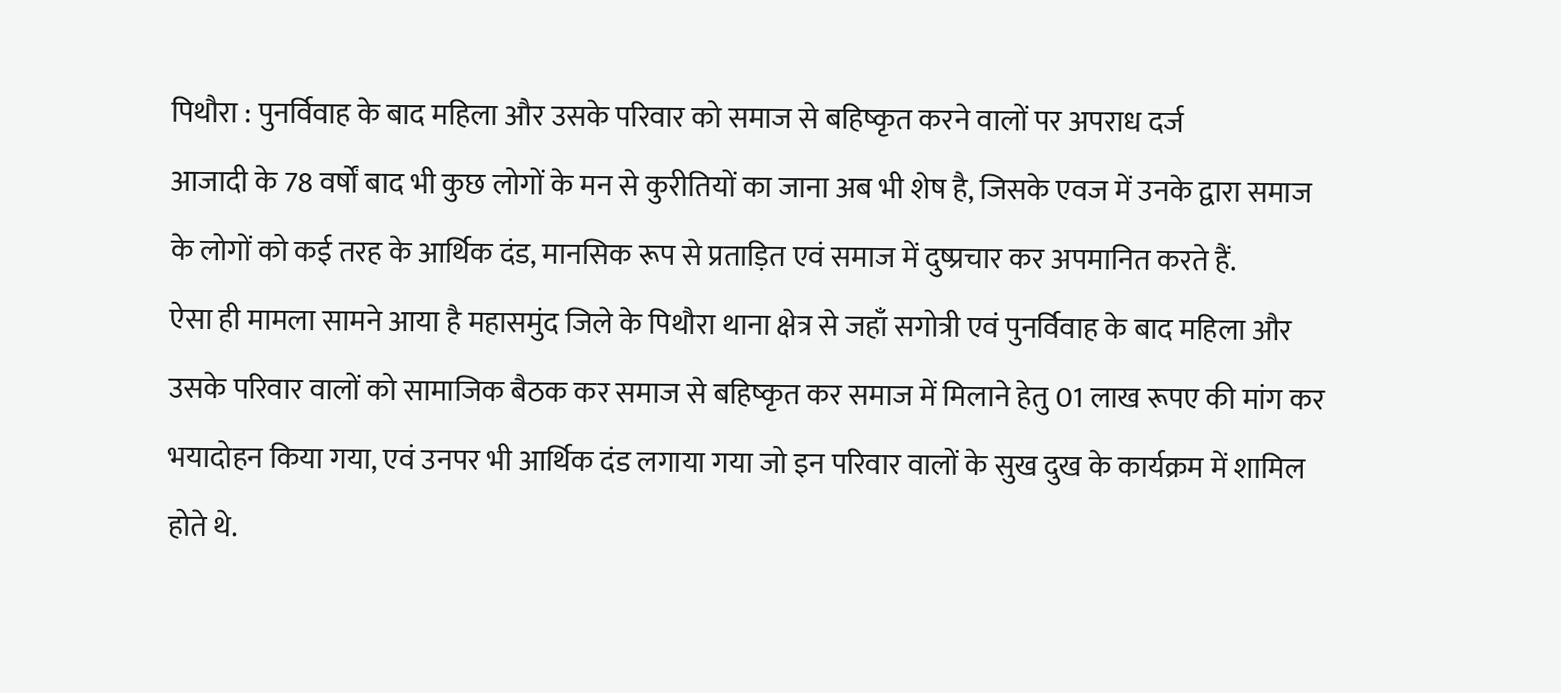पिथौरा : पुनर्विवाह के बाद महिला और उसके परिवार को समाज से बहिष्कृत करने वालों पर अपराध दर्ज
आजादी के 78 वर्षों बाद भी कुछ लोगों के मन से कुरीतियों का जाना अब भी शेष है, जिसके एवज में उनके द्वारा समाज के लोगों को कई तरह के आर्थिक दंड, मानसिक रूप से प्रताड़ित एवं समाज में दुष्प्रचार कर अपमानित करते हैं.
ऐसा ही मामला सामने आया है महासमुंद जिले के पिथौरा थाना क्षेत्र से जहाँ सगोत्री एवं पुनर्विवाह के बाद महिला और उसके परिवार वालों को सामाजिक बैठक कर समाज से बहिष्कृत कर समाज में मिलाने हेतु 01 लाख रूपए की मांग कर भयादोहन किया गया, एवं उनपर भी आर्थिक दंड लगाया गया जो इन परिवार वालों के सुख दुख के कार्यक्रम में शामिल होते थे.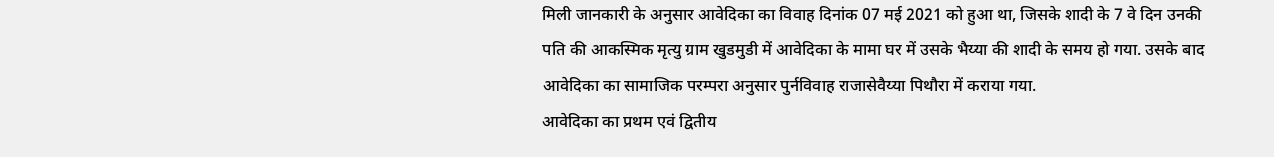मिली जानकारी के अनुसार आवेदिका का विवाह दिनांक 07 मई 2021 को हुआ था, जिसके शादी के 7 वे दिन उनकी पति की आकस्मिक मृत्यु ग्राम खुडमुडी में आवेदिका के मामा घर में उसके भैय्या की शादी के समय हो गया. उसके बाद आवेदिका का सामाजिक परम्परा अनुसार पुर्नविवाह राजासेवैय्या पिथौरा में कराया गया.
आवेदिका का प्रथम एवं द्वितीय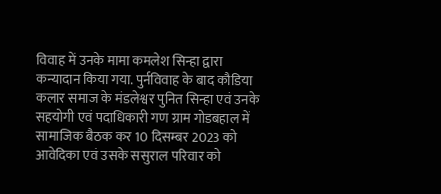विवाह में उनके मामा कमलेश सिन्हा द्वारा कन्यादान किया गया. पुर्नविवाह के बाद कौडिया कलार समाज के मंडलेश्वर पुनित सिन्हा एवं उनके सहयोगी एवं पदाधिकारी गण ग्राम गोडबहाल में सामाजिक बैठक कर 10 दिसम्बर 2023 को आवेदिका एवं उसके ससुराल परिवार को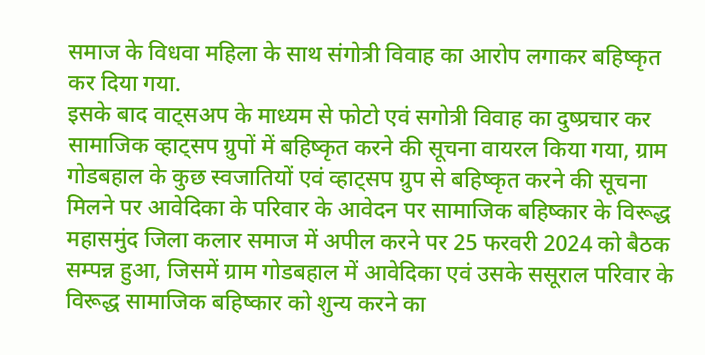समाज के विधवा महिला के साथ संगोत्री विवाह का आरोप लगाकर बहिष्कृत कर दिया गया.
इसके बाद वाट्सअप के माध्यम से फोटो एवं सगोत्री विवाह का दुष्प्रचार कर सामाजिक व्हाट्सप ग्रुपों में बहिष्कृत करने की सूचना वायरल किया गया, ग्राम गोडबहाल के कुछ स्वजातियों एवं व्हाट्सप ग्रुप से बहिष्कृत करने की सूचना मिलने पर आवेदिका के परिवार के आवेदन पर सामाजिक बहिष्कार के विरूद्ध महासमुंद जिला कलार समाज में अपील करने पर 25 फरवरी 2024 को बैठक सम्पन्न हुआ, जिसमें ग्राम गोडबहाल में आवेदिका एवं उसके ससूराल परिवार के विरूद्ध सामाजिक बहिष्कार को शुन्य करने का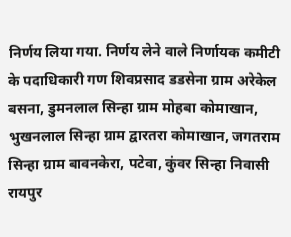निर्णय लिया गया. निर्णय लेने वाले निर्णायक कमीटी के पदाधिकारी गण शिवप्रसाद डडसेना ग्राम अरेकेल बसना, डुमनलाल सिन्हा ग्राम मोहबा कोमाखान, भुखनलाल सिन्हा ग्राम द्वारतरा कोमाखान, जगतराम सिन्हा ग्राम बावनकेरा, पटेवा, कुंवर सिन्हा निवासी रायपुर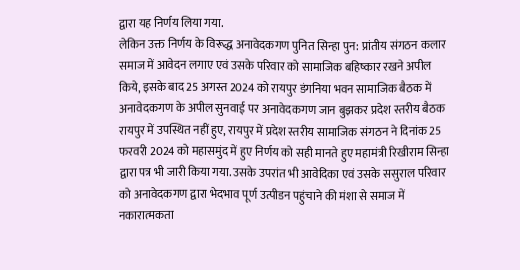द्वारा यह निर्णय लिया गया.
लेकिन उक्त निर्णय के विरूद्ध अनावेदकगण पुनित सिन्हा पुन: प्रांतीय संगठन कलार समाज में आवेदन लगाए एवं उसके परिवार को सामाजिक बहिष्कार रखने अपील किये, इसके बाद 25 अगस्त 2024 को रायपुर डंगनिया भवन सामाजिक बैठक में अनावेदकगण के अपील सुनवाई पर अनावेदकगण जान बुझकर प्रदेश स्तरीय बैठक रायपुर में उपस्थित नहीं हुए, रायपुर में प्रदेश स्तरीय सामाजिक संगठन ने दिनांक 25 फरवरी 2024 को महासमुंद में हुए निर्णय को सही मानते हुए महामंत्री रिखीराम सिन्हा द्वारा पत्र भी जारी किया गया. उसके उपरांत भी आवेदिका एवं उसके ससुराल परिवार को अनावेदकगण द्वारा भेदभाव पूर्ण उत्पीडन पहुंचाने की मंशा से समाज में नकारात्मकता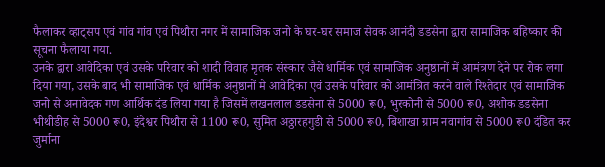फैलाकर व्हाट्सप एवं गांव गांव एवं पिथौरा नगर में सामाजिक जनो के घर-घर समाज सेवक आनंदी डडसेना द्वारा सामाजिक बहिष्कार की सूचना फैलाया गया.
उनके द्वारा आवेदिका एवं उसके परिवार को शादी विवाह मृतक संस्कार जैसे धार्मिक एवं सामाजिक अनुष्ठानों में आमंत्रण देने पर रोक लगा दिया गया, उसके बाद भी सामाजिक एवं धार्मिक अनुष्ठानों मे आवेदिका एवं उसके परिवार को आमंत्रित करने वाले रिश्तेदार एवं सामाजिक जनो से अनावेदक गण आर्थिक दंड लिया गया है जिसमें लखनलाल डडसेना से 5000 रू0, भुरकोनी से 5000 रू0, अशोक डडसेना भीथीडीह से 5000 रू0, इंदेश्वर पिथौरा से 1100 रू0, सुमित अठ्ठारहगुडी से 5000 रू0, बिशाखा ग्राम नवागांव से 5000 रू0 दंडित कर जुर्माना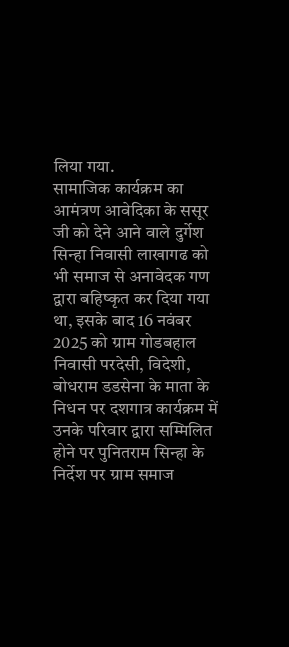लिया गया.
सामाजिक कार्यक्रम का आमंत्रण आवेदिका के ससूर जी को देने आने वाले दुर्गेश सिन्हा निवासी लाखागढ को भी समाज से अनावेदक गण द्वारा बहिष्कृत कर दिया गया था, इसके बाद 16 नवंबर 2025 को ग्राम गोडबहाल निवासी परदेसी, विदेशी, बोधराम डडसेना के माता के निधन पर दशगात्र कार्यक्रम में उनके परिवार द्वारा सम्मिलित होने पर पुनितराम सिन्हा के निर्देश पर ग्राम समाज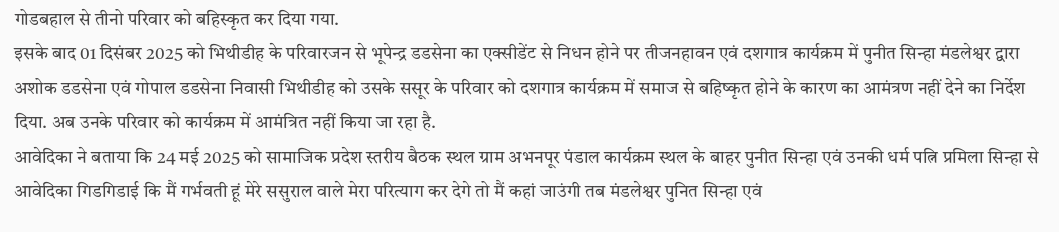गोडबहाल से तीनो परिवार को बहिस्कृत कर दिया गया.
इसके बाद 01 दिसंबर 2025 को भिथीडीह के परिवारजन से भूपेन्द्र डडसेना का एक्सीडेंट से निधन होने पर तीजनहावन एवं दशगात्र कार्यक्रम में पुनीत सिन्हा मंडलेश्वर द्वारा अशोक डडसेना एवं गोपाल डडसेना निवासी भिथीडीह को उसके ससूर के परिवार को दशगात्र कार्यक्रम में समाज से बहिष्कृत होने के कारण का आमंत्रण नहीं देने का निर्देश दिया. अब उनके परिवार को कार्यक्रम में आमंत्रित नहीं किया जा रहा है.
आवेदिका ने बताया कि 24 मई 2025 को सामाजिक प्रदेश स्तरीय बैठक स्थल ग्राम अभनपूर पंडाल कार्यक्रम स्थल के बाहर पुनीत सिन्हा एवं उनकी धर्म पत्नि प्रमिला सिन्हा से आवेदिका गिडगिडाई कि मैं गर्भवती हूं मेरे ससुराल वाले मेरा परित्याग कर देगे तो मैं कहां जाउंगी तब मंडलेश्वर पुनित सिन्हा एवं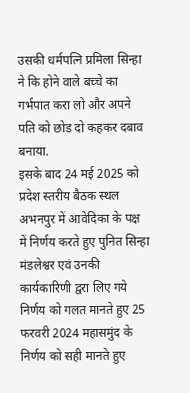उसकी धर्मपत्नि प्रमिला सिन्हा ने कि होने वाले बच्चे का गर्भपात करा लो और अपने पति को छोड दो कहकर दबाव बनाया.
इसके बाद 24 मई 2025 को प्रदेश स्तरीय बैठक स्थल अभनपुर में आवेदिका के पक्ष में निर्णय करते हुए पुनित सिन्हा मंडलेश्वर एवं उनकी कार्यकारिणी द्वरा लिए गये निर्णय को गलत मानते हुए 25 फरवरी 2024 महासमुंद के निर्णय को सही मानते हुए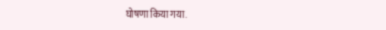घोषणा किया गया.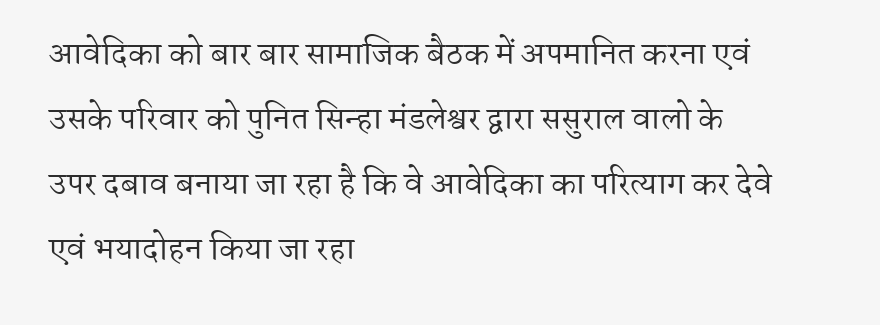आवेदिका को बार बार सामाजिक बैठक में अपमानित करना एवं उसके परिवार को पुनित सिन्हा मंडलेश्वर द्वारा ससुराल वालो के उपर दबाव बनाया जा रहा है कि वे आवेदिका का परित्याग कर देवे एवं भयादोहन किया जा रहा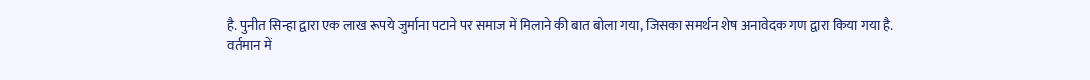है. पुनीत सिन्हा द्वारा एक लाख रूपये जुर्माना पटाने पर समाज में मिलाने की बात बोला गया, जिसका समर्थन शेष अनावेदक गण द्वारा किया गया है.
वर्तमान में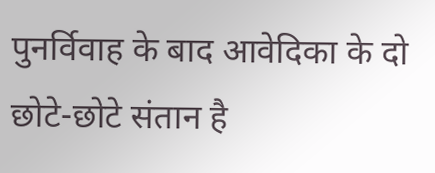पुनर्विवाह के बाद आवेदिका के दो छोटे-छोटे संतान है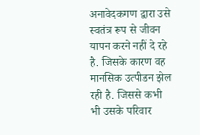अनावेदकगण द्वारा उसे स्वतंत्र रूप से जीवन यापन करने नहीं दे रहे है. जिसके कारण वह मानसिक उत्पीडन झेल रही है. जिससे कभी भी उसके परिवार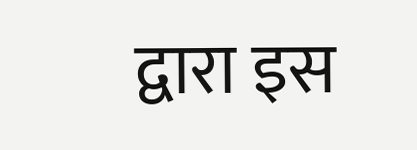द्वारा इस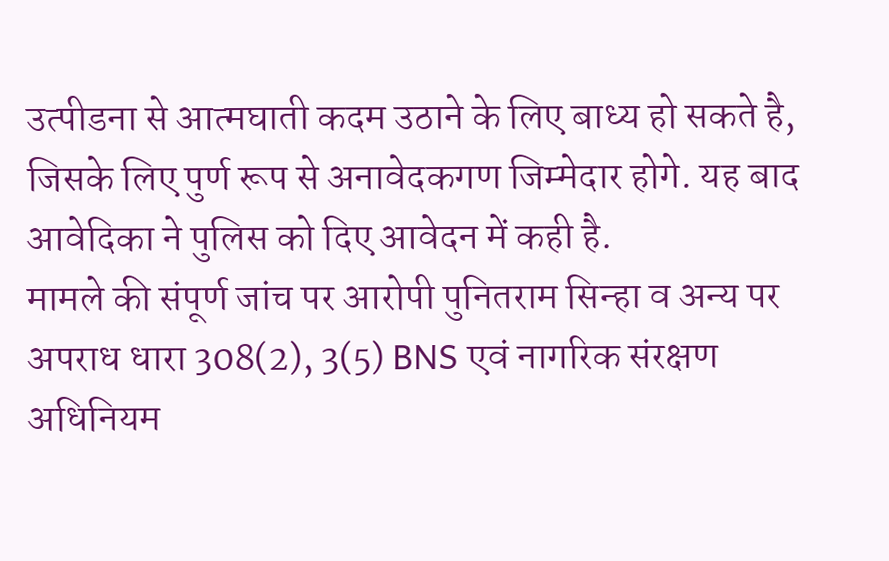उत्पीडना से आत्मघाती कदम उठाने के लिए बाध्य हो सकते है, जिसके लिए पुर्ण रूप से अनावेदकगण जिम्मेदार होगे. यह बाद आवेदिका ने पुलिस को दिए आवेदन में कही है.
मामले की संपूर्ण जांच पर आरोपी पुनितराम सिन्हा व अन्य पर अपराध धारा 308(2), 3(5) BNS एवं नागरिक संरक्षण अधिनियम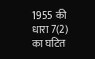1955 की धारा 7(2) का घटित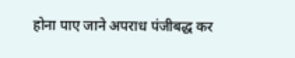होना पाए जाने अपराध पंजीबद्ध कर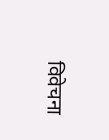विवेचना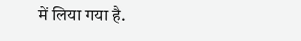में लिया गया है.